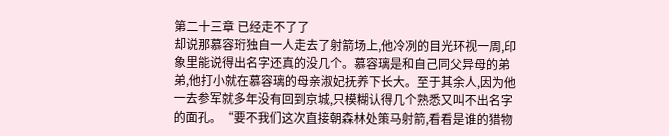第二十三章 已经走不了了
却说那慕容珩独自一人走去了射箭场上,他冷冽的目光环视一周,印象里能说得出名字还真的没几个。慕容璃是和自己同父异母的弟弟,他打小就在慕容璃的母亲淑妃抚养下长大。至于其余人,因为他一去参军就多年没有回到京城,只模糊认得几个熟悉又叫不出名字的面孔。“要不我们这次直接朝森林处策马射箭,看看是谁的猎物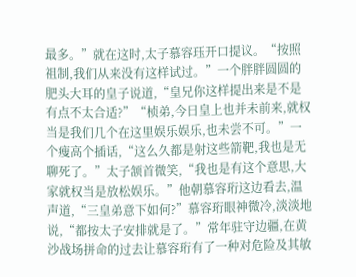最多。”就在这时,太子慕容珏开口提议。“按照祖制,我们从来没有这样试过。”一个胖胖圆圆的肥头大耳的皇子说道,“皇兄你这样提出来是不是有点不太合适?”“桢弟,今日皇上也并未前来,就权当是我们几个在这里娱乐娱乐,也未尝不可。”一个瘦高个插话,“这么久都是射这些箭靶,我也是无聊死了。”太子颔首微笑,“我也是有这个意思,大家就权当是放松娱乐。”他朝慕容珩这边看去,温声道,“三皇弟意下如何?”慕容珩眼神微冷,淡淡地说,“都按太子安排就是了。”常年驻守边疆,在黄沙战场拼命的过去让慕容珩有了一种对危险及其敏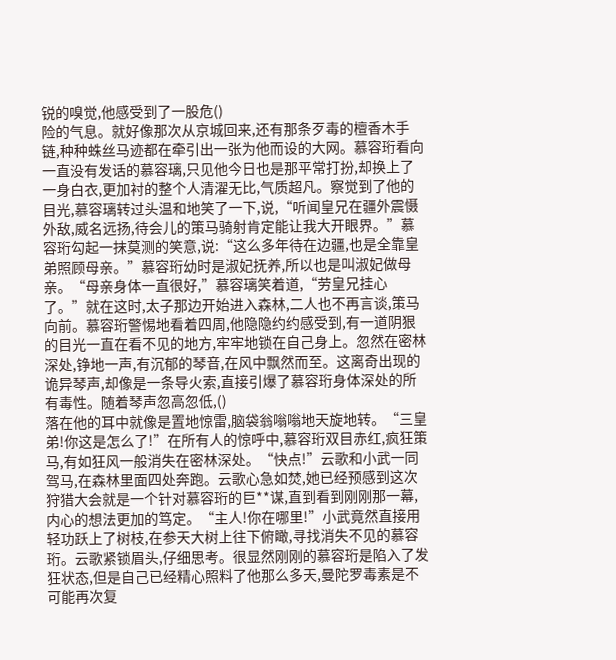锐的嗅觉,他感受到了一股危()
险的气息。就好像那次从京城回来,还有那条歹毒的檀香木手链,种种蛛丝马迹都在牵引出一张为他而设的大网。慕容珩看向一直没有发话的慕容璃,只见他今日也是那平常打扮,却换上了一身白衣,更加衬的整个人清濯无比,气质超凡。察觉到了他的目光,慕容璃转过头温和地笑了一下,说,“听闻皇兄在疆外震慑外敌,威名远扬,待会儿的策马骑射肯定能让我大开眼界。”慕容珩勾起一抹莫测的笑意,说:“这么多年待在边疆,也是全靠皇弟照顾母亲。”慕容珩幼时是淑妃抚养,所以也是叫淑妃做母亲。“母亲身体一直很好,”慕容璃笑着道,“劳皇兄挂心了。”就在这时,太子那边开始进入森林,二人也不再言谈,策马向前。慕容珩警惕地看着四周,他隐隐约约感受到,有一道阴狠的目光一直在看不见的地方,牢牢地锁在自己身上。忽然在密林深处,铮地一声,有沉郁的琴音,在风中飘然而至。这离奇出现的诡异琴声,却像是一条导火索,直接引爆了慕容珩身体深处的所有毒性。随着琴声忽高忽低,()
落在他的耳中就像是置地惊雷,脑袋翁嗡嗡地天旋地转。“三皇弟!你这是怎么了!”在所有人的惊呼中,慕容珩双目赤红,疯狂策马,有如狂风一般消失在密林深处。“快点!”云歌和小武一同驾马,在森林里面四处奔跑。云歌心急如焚,她已经预感到这次狩猎大会就是一个针对慕容珩的巨**谋,直到看到刚刚那一幕,内心的想法更加的笃定。“主人!你在哪里!”小武竟然直接用轻功跃上了树枝,在参天大树上往下俯瞰,寻找消失不见的慕容珩。云歌紧锁眉头,仔细思考。很显然刚刚的慕容珩是陷入了发狂状态,但是自己已经精心照料了他那么多天,曼陀罗毒素是不可能再次复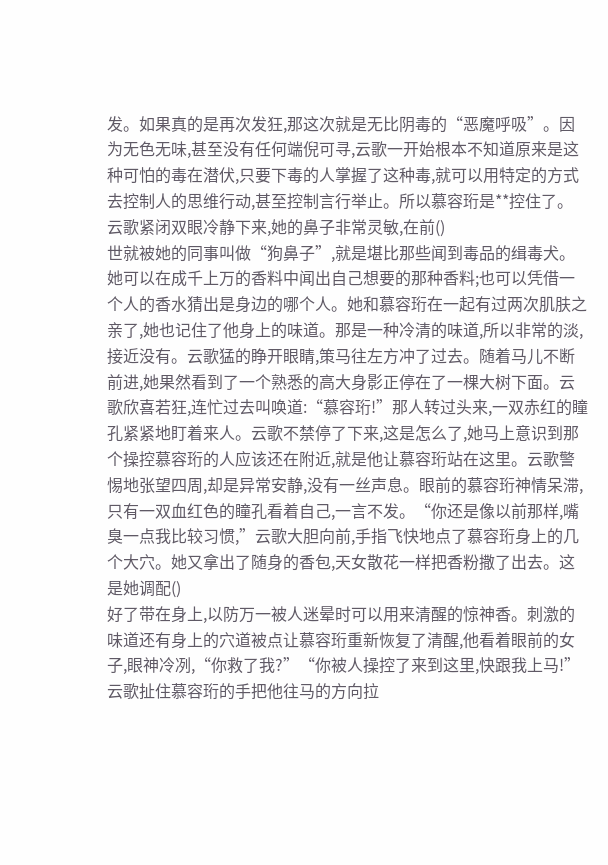发。如果真的是再次发狂,那这次就是无比阴毒的“恶魔呼吸”。因为无色无味,甚至没有任何端倪可寻,云歌一开始根本不知道原来是这种可怕的毒在潜伏,只要下毒的人掌握了这种毒,就可以用特定的方式去控制人的思维行动,甚至控制言行举止。所以慕容珩是**控住了。云歌紧闭双眼冷静下来,她的鼻子非常灵敏,在前()
世就被她的同事叫做“狗鼻子”,就是堪比那些闻到毒品的缉毒犬。她可以在成千上万的香料中闻出自己想要的那种香料;也可以凭借一个人的香水猜出是身边的哪个人。她和慕容珩在一起有过两次肌肤之亲了,她也记住了他身上的味道。那是一种冷清的味道,所以非常的淡,接近没有。云歌猛的睁开眼睛,策马往左方冲了过去。随着马儿不断前进,她果然看到了一个熟悉的高大身影正停在了一棵大树下面。云歌欣喜若狂,连忙过去叫唤道:“慕容珩!”那人转过头来,一双赤红的瞳孔紧紧地盯着来人。云歌不禁停了下来,这是怎么了,她马上意识到那个操控慕容珩的人应该还在附近,就是他让慕容珩站在这里。云歌警惕地张望四周,却是异常安静,没有一丝声息。眼前的慕容珩神情呆滞,只有一双血红色的瞳孔看着自己,一言不发。“你还是像以前那样,嘴臭一点我比较习惯,”云歌大胆向前,手指飞快地点了慕容珩身上的几个大穴。她又拿出了随身的香包,天女散花一样把香粉撒了出去。这是她调配()
好了带在身上,以防万一被人迷晕时可以用来清醒的惊神香。刺激的味道还有身上的穴道被点让慕容珩重新恢复了清醒,他看着眼前的女子,眼神冷冽,“你救了我?”“你被人操控了来到这里,快跟我上马!”云歌扯住慕容珩的手把他往马的方向拉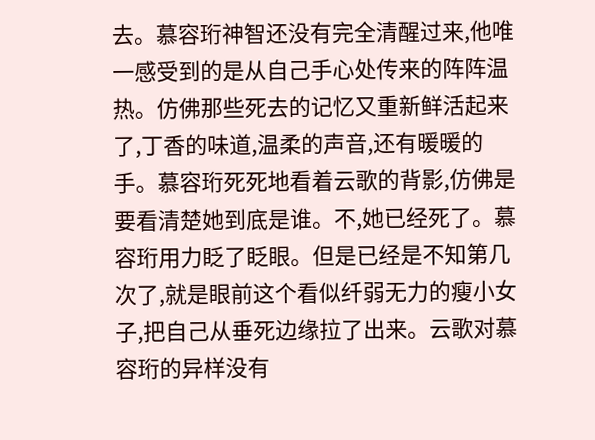去。慕容珩神智还没有完全清醒过来,他唯一感受到的是从自己手心处传来的阵阵温热。仿佛那些死去的记忆又重新鲜活起来了,丁香的味道,温柔的声音,还有暖暖的手。慕容珩死死地看着云歌的背影,仿佛是要看清楚她到底是谁。不,她已经死了。慕容珩用力眨了眨眼。但是已经是不知第几次了,就是眼前这个看似纤弱无力的瘦小女子,把自己从垂死边缘拉了出来。云歌对慕容珩的异样没有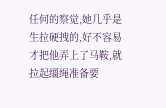任何的察觉,她几乎是生拉硬拽的,好不容易才把他弄上了马鞍,就拉起缰绳准备要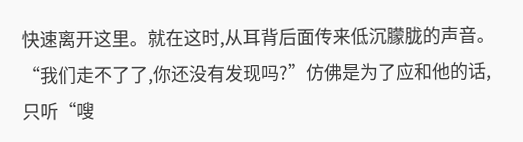快速离开这里。就在这时,从耳背后面传来低沉朦胧的声音。“我们走不了了,你还没有发现吗?”仿佛是为了应和他的话,只听“嗖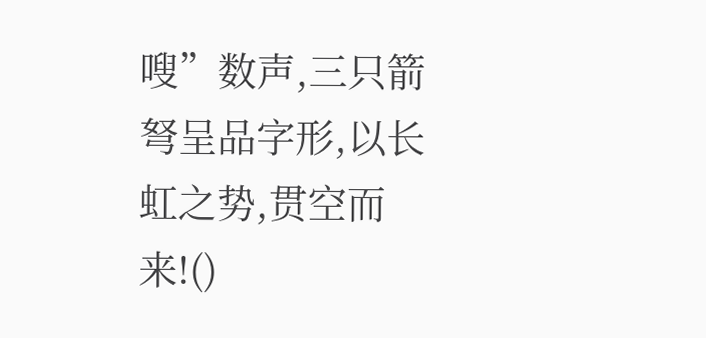嗖”数声,三只箭弩呈品字形,以长虹之势,贯空而来!()